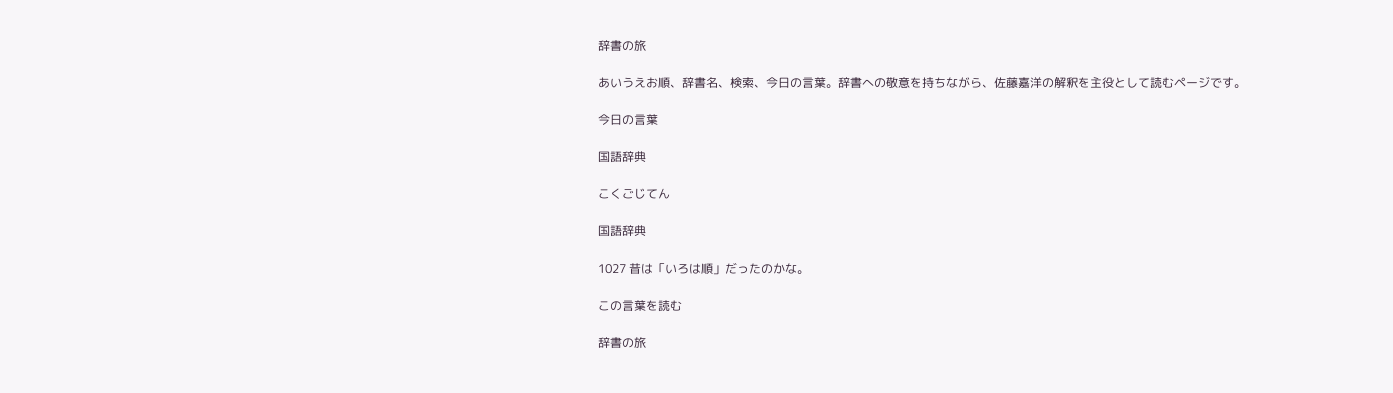辞書の旅

あいうえお順、辞書名、検索、今日の言葉。辞書への敬意を持ちながら、佐藤嘉洋の解釈を主役として読むページです。

今日の言葉

国語辞典

こくごじてん

国語辞典

1027 昔は「いろは順」だったのかな。

この言葉を読む

辞書の旅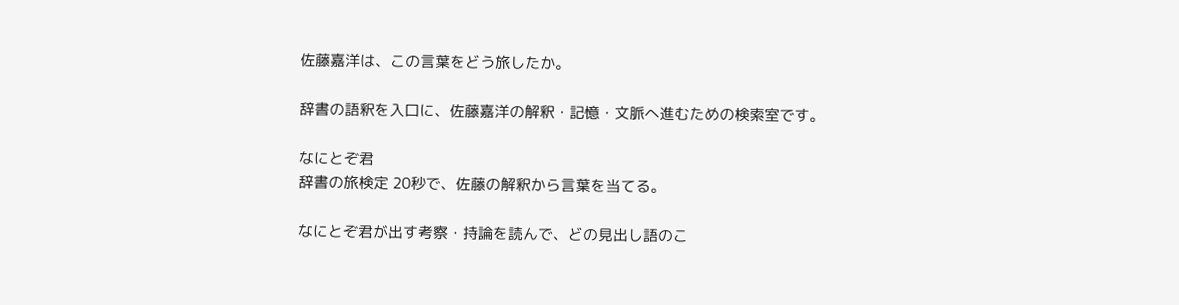佐藤嘉洋は、この言葉をどう旅したか。

辞書の語釈を入口に、佐藤嘉洋の解釈・記憶・文脈へ進むための検索室です。

なにとぞ君
辞書の旅検定 20秒で、佐藤の解釈から言葉を当てる。

なにとぞ君が出す考察・持論を読んで、どの見出し語のこ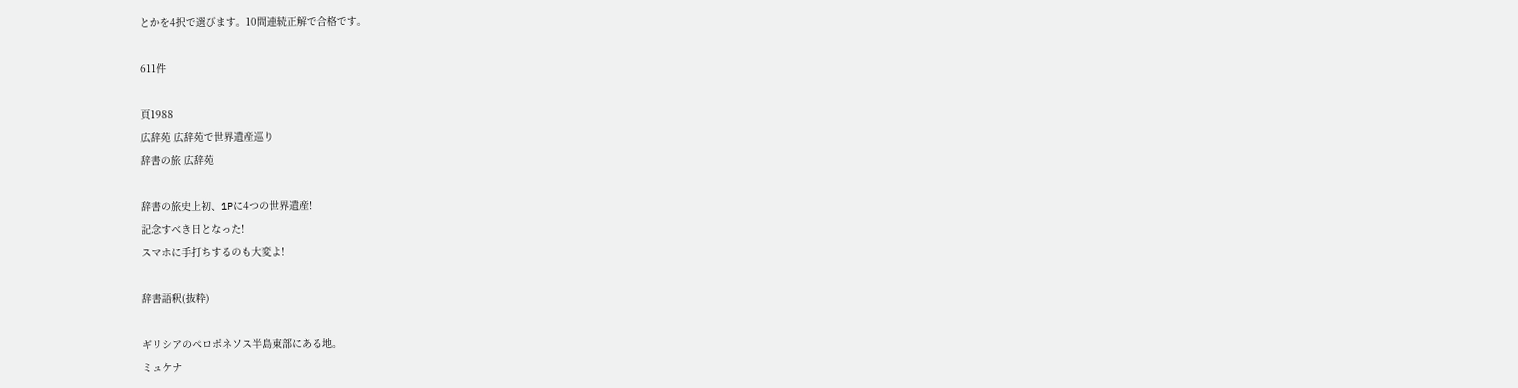とかを4択で選びます。10問連続正解で合格です。

611件

頁1988
広辞苑 広辞苑で世界遺産巡り
辞書の旅 広辞苑

辞書の旅史上初、1Pに4つの世界遺産!
記念すべき日となった!
スマホに手打ちするのも大変よ!

辞書語釈(抜粋)

ギリシアのペロポネソス半島東部にある地。
ミュケナ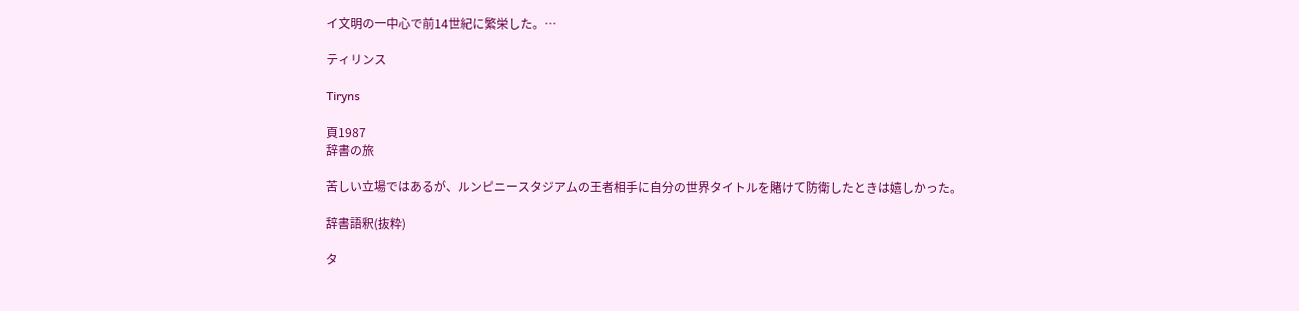イ文明の一中心で前14世紀に繁栄した。…

ティリンス

Tiryns

頁1987
辞書の旅

苦しい立場ではあるが、ルンピニースタジアムの王者相手に自分の世界タイトルを賭けて防衛したときは嬉しかった。

辞書語釈(抜粋)

タ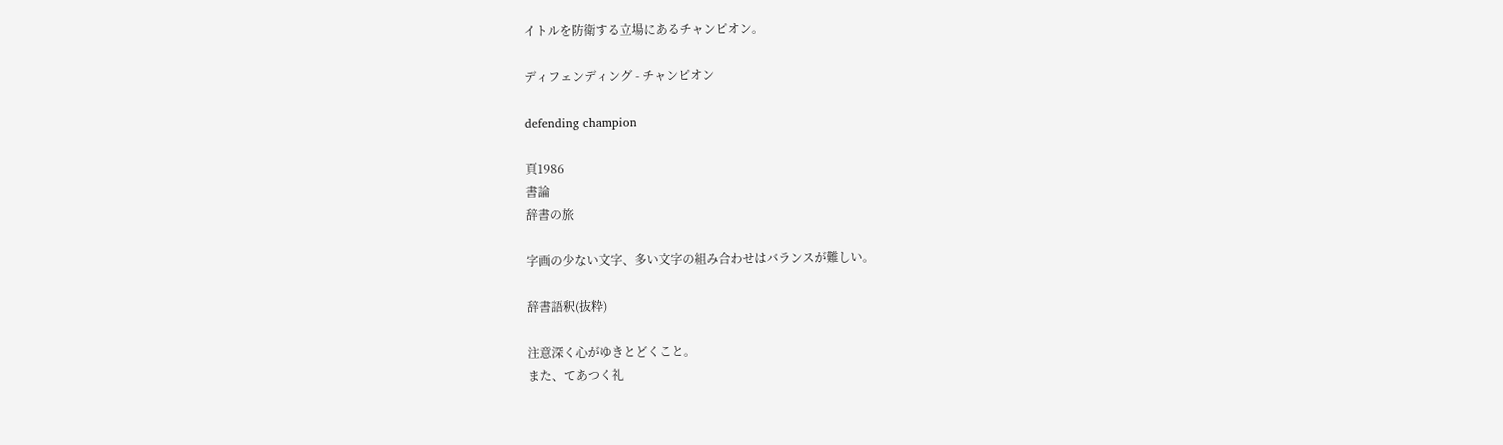イトルを防衛する立場にあるチャンピオン。

ディフェンディング - チャンピオン

defending champion

頁1986
書論
辞書の旅

字画の少ない文字、多い文字の組み合わせはバランスが難しい。

辞書語釈(抜粋)

注意深く心がゆきとどくこと。
また、てあつく礼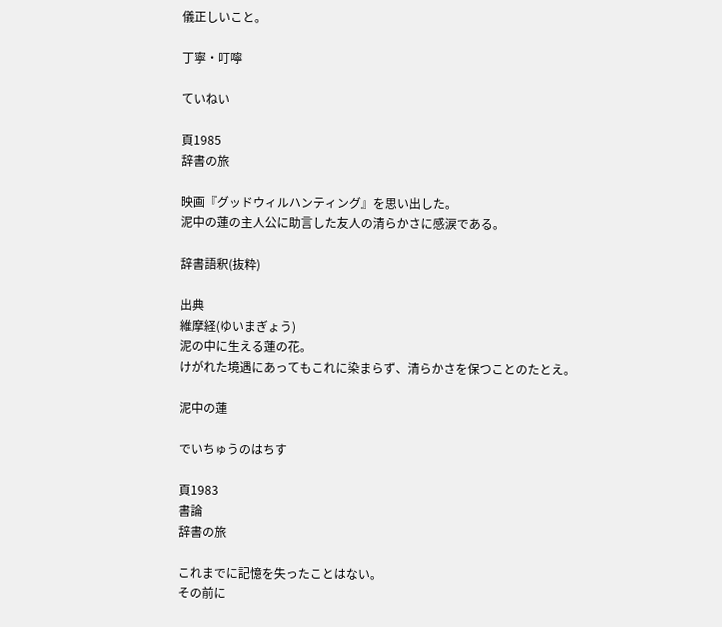儀正しいこと。

丁寧・叮嚀

ていねい

頁1985
辞書の旅

映画『グッドウィルハンティング』を思い出した。
泥中の蓮の主人公に助言した友人の清らかさに感涙である。

辞書語釈(抜粋)

出典
維摩経(ゆいまぎょう)
泥の中に生える蓮の花。
けがれた境遇にあってもこれに染まらず、清らかさを保つことのたとえ。

泥中の蓮

でいちゅうのはちす

頁1983
書論
辞書の旅

これまでに記憶を失ったことはない。
その前に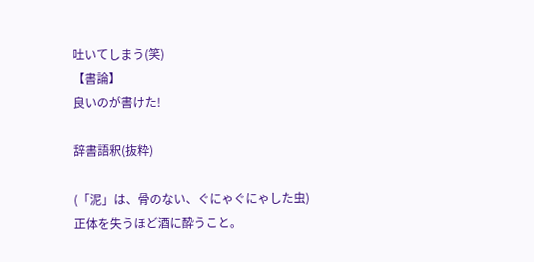吐いてしまう(笑)
【書論】
良いのが書けた!

辞書語釈(抜粋)

(「泥」は、骨のない、ぐにゃぐにゃした虫)
正体を失うほど酒に酔うこと。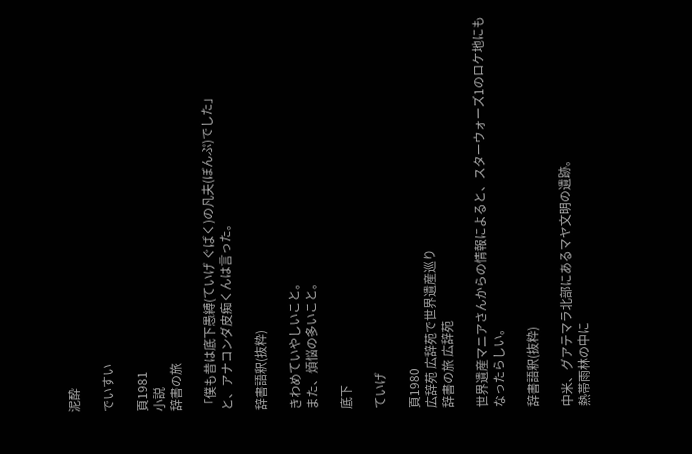泥酔

でいすい

頁1981
小説
辞書の旅

「僕も昔は底下愚縛(ていげ ぐばく)の凡夫(ぼんぷ)でした」
と、アナコンダ皮痴くんは言った。

辞書語釈(抜粋)

きわめていやしいこと。
また、煩悩の多いこと。

底下

ていげ

頁1980
広辞苑 広辞苑で世界遺産巡り
辞書の旅 広辞苑

世界遺産マニアさんからの情報によると、スターウォーズ1のロケ地にもなったらしい。

辞書語釈(抜粋)

中米、グアテマラ北部にあるマヤ文明の遺跡。
熱帯雨林の中に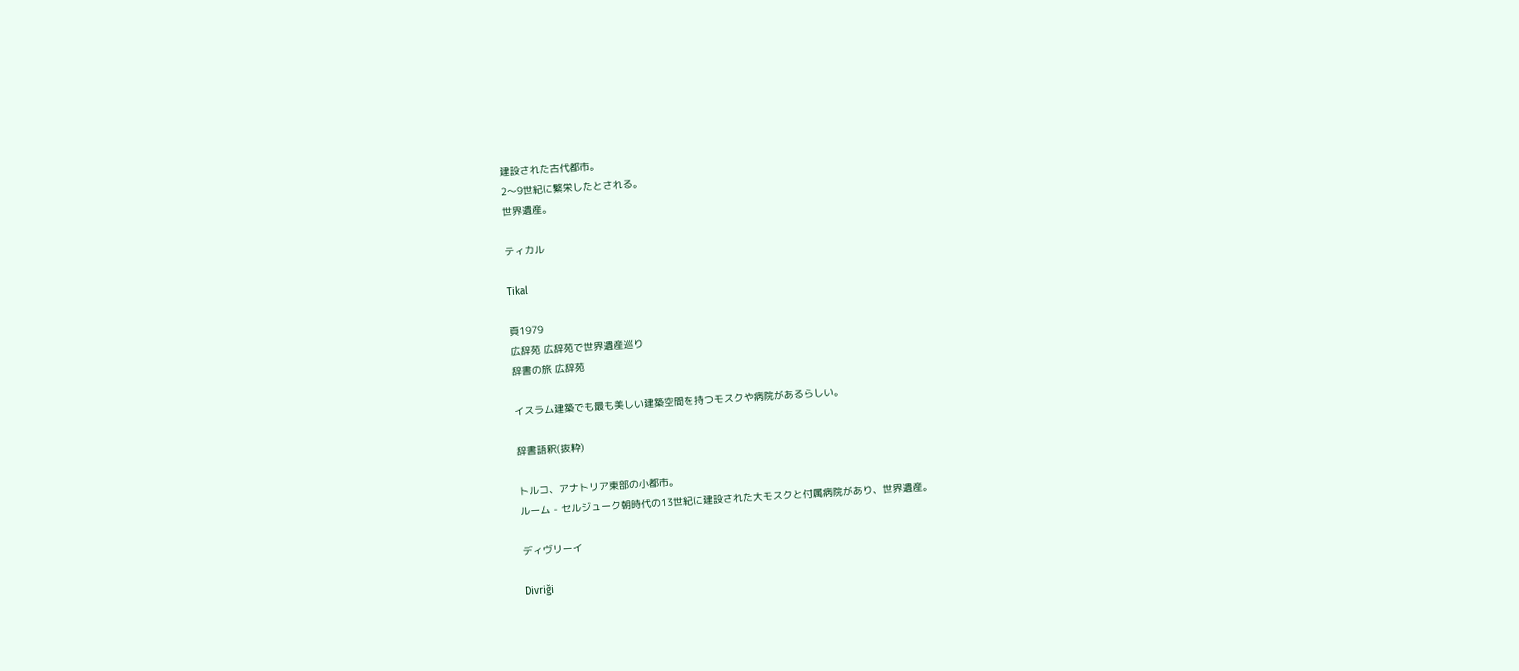建設された古代都市。
2〜9世紀に繁栄したとされる。
世界遺産。

ティカル

Tikal

頁1979
広辞苑 広辞苑で世界遺産巡り
辞書の旅 広辞苑

イスラム建築でも最も美しい建築空間を持つモスクや病院があるらしい。

辞書語釈(抜粋)

トルコ、アナトリア東部の小都市。
ルーム - セルジューク朝時代の13世紀に建設された大モスクと付属病院があり、世界遺産。

ディヴリーイ

Divriği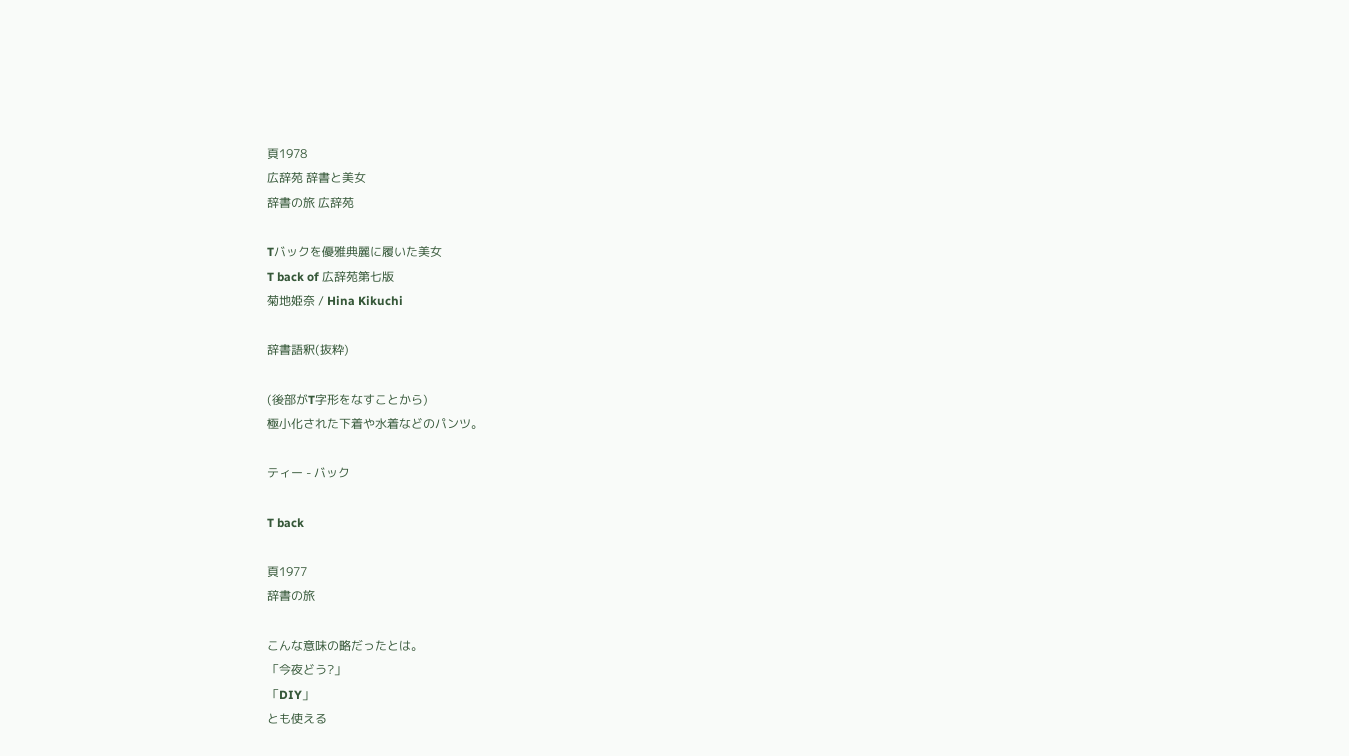頁1978
広辞苑 辞書と美女
辞書の旅 広辞苑

Tバックを優雅典麗に履いた美女
T back of 広辞苑第七版
菊地姫奈 / Hina Kikuchi

辞書語釈(抜粋)

(後部がT字形をなすことから)
極小化された下着や水着などのパンツ。

ティー - バック

T back

頁1977
辞書の旅

こんな意味の略だったとは。
「今夜どう?」
「DIY」
とも使える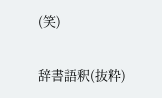(笑)

辞書語釈(抜粋)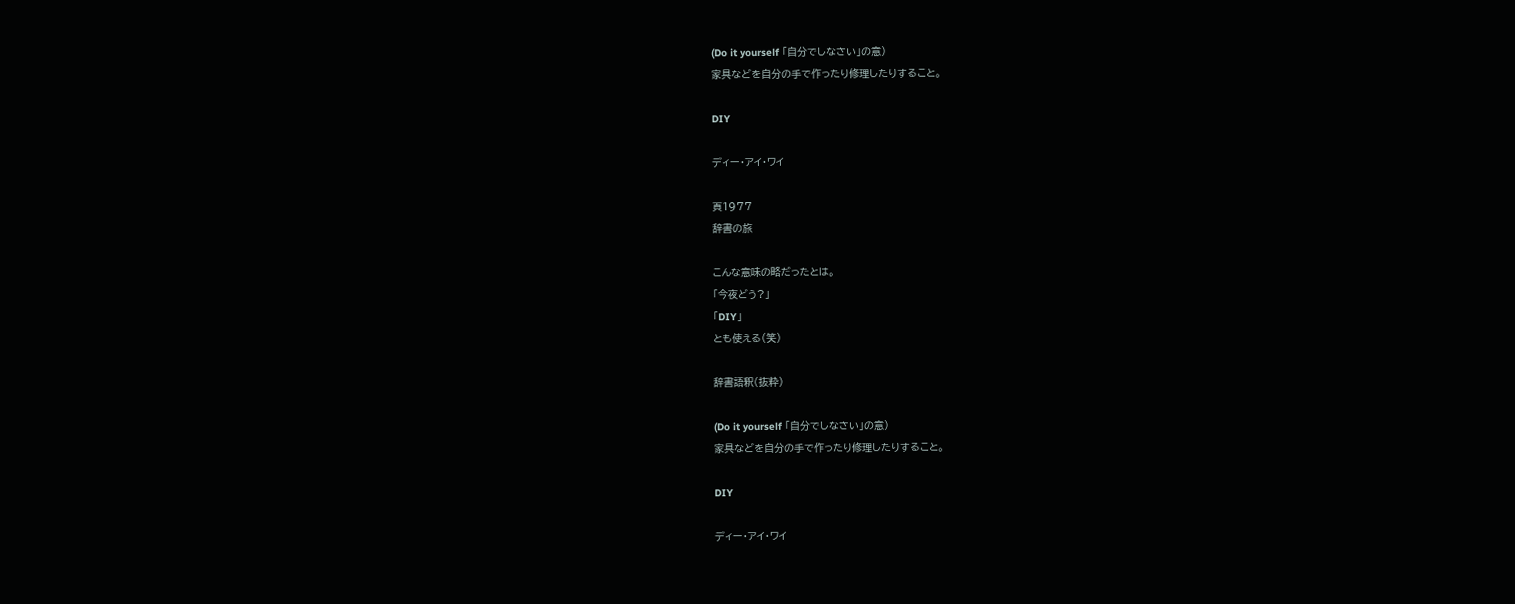(Do it yourself 「自分でしなさい」の意)
家具などを自分の手で作ったり修理したりすること。

DIY

ディー・アイ・ワイ

頁1977
辞書の旅

こんな意味の略だったとは。
「今夜どう?」
「DIY」
とも使える(笑)

辞書語釈(抜粋)

(Do it yourself 「自分でしなさい」の意)
家具などを自分の手で作ったり修理したりすること。

DIY

ディー・アイ・ワイ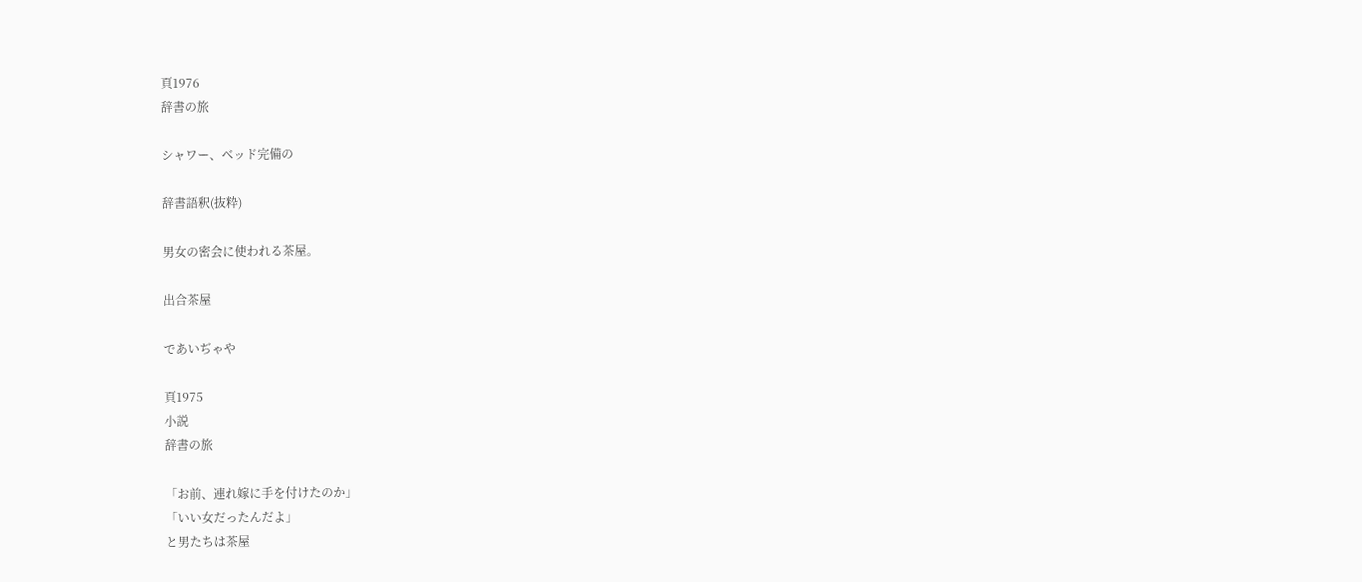頁1976
辞書の旅

シャワー、ベッド完備の

辞書語釈(抜粋)

男女の密会に使われる茶屋。

出合茶屋

であいぢゃや

頁1975
小説
辞書の旅

「お前、連れ嫁に手を付けたのか」
「いい女だったんだよ」
と男たちは茶屋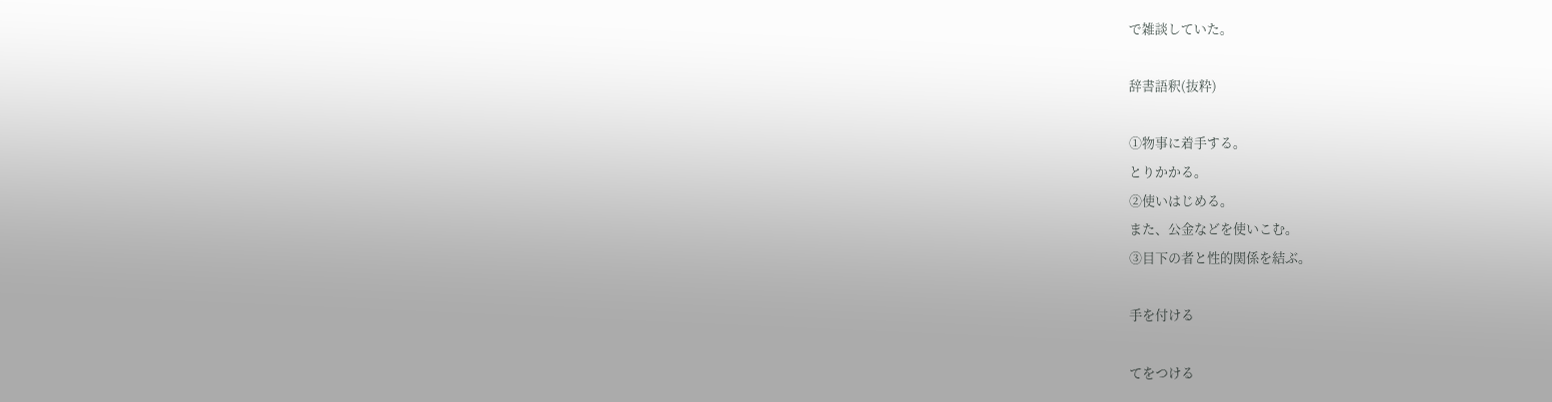で雑談していた。

辞書語釈(抜粋)

①物事に着手する。
とりかかる。
②使いはじめる。
また、公金などを使いこむ。
③目下の者と性的関係を結ぶ。

手を付ける

てをつける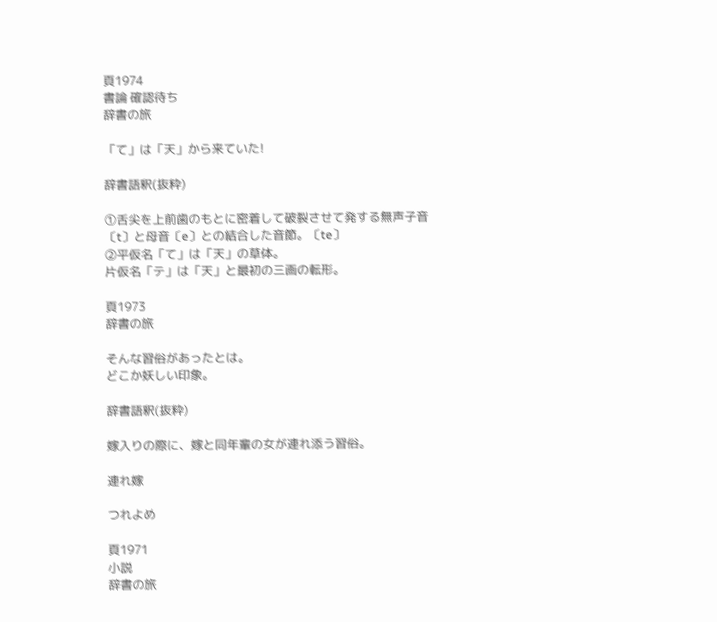頁1974
書論 確認待ち
辞書の旅

「て」は「天」から来ていた!

辞書語釈(抜粋)

①舌尖を上前歯のもとに密着して破裂させて発する無声子音〔t〕と母音〔e〕との結合した音節。〔te〕
②平仮名「て」は「天」の草体。
片仮名「テ」は「天」と最初の三画の転形。

頁1973
辞書の旅

そんな習俗があったとは。
どこか妖しい印象。

辞書語釈(抜粋)

嫁入りの際に、嫁と同年輩の女が連れ添う習俗。

連れ嫁

つれよめ

頁1971
小説
辞書の旅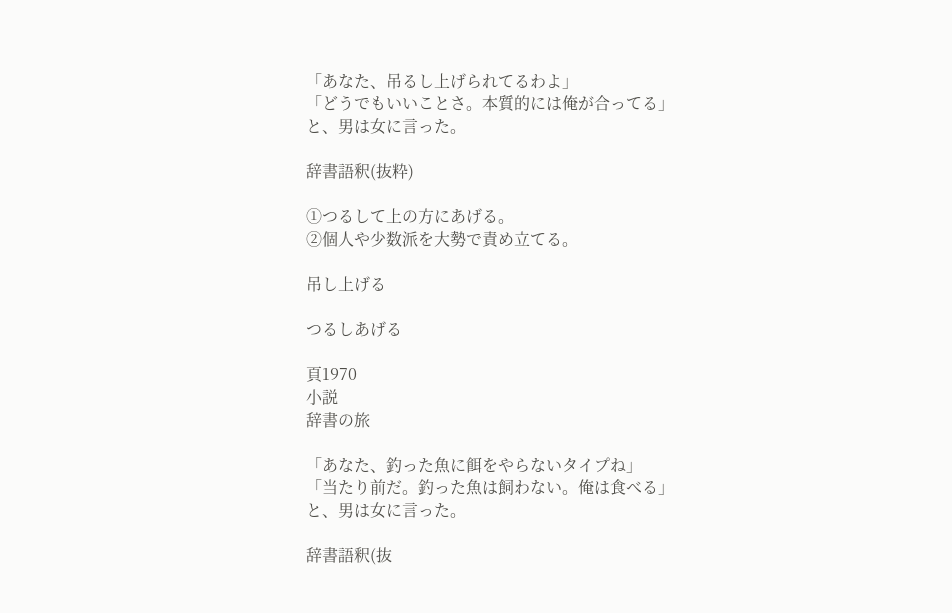「あなた、吊るし上げられてるわよ」
「どうでもいいことさ。本質的には俺が合ってる」
と、男は女に言った。

辞書語釈(抜粋)

①つるして上の方にあげる。
②個人や少数派を大勢で責め立てる。

吊し上げる

つるしあげる

頁1970
小説
辞書の旅

「あなた、釣った魚に餌をやらないタイプね」
「当たり前だ。釣った魚は飼わない。俺は食べる」
と、男は女に言った。

辞書語釈(抜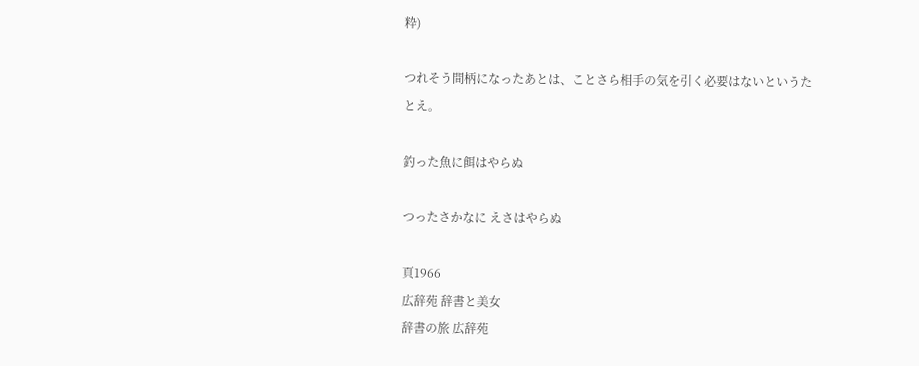粋)

つれそう間柄になったあとは、ことさら相手の気を引く必要はないというたとえ。

釣った魚に餌はやらぬ

つったさかなに えさはやらぬ

頁1966
広辞苑 辞書と美女
辞書の旅 広辞苑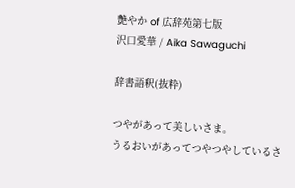艶やか of 広辞苑第七版
沢口愛華 / Aika Sawaguchi

辞書語釈(抜粋)

つやがあって美しいさま。
うるおいがあってつやつやしているさ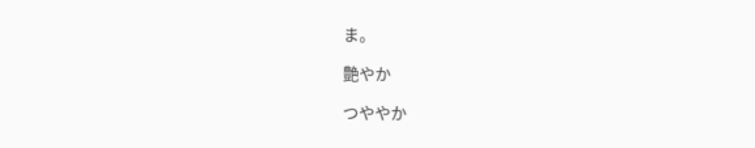ま。

艶やか

つややか